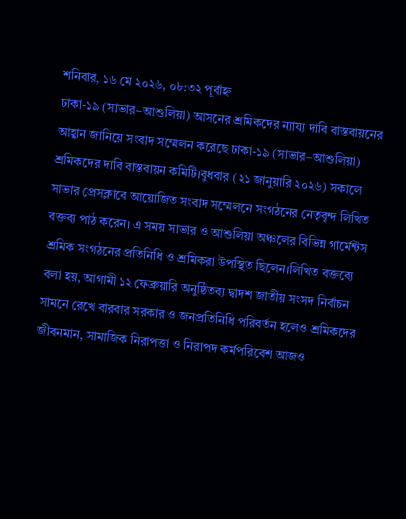শনিবার, ১৬ মে ২০২৬, ০৮:৩২ পূর্বাহ্ন
ঢাকা-১৯ (সাভার–আশুলিয়া) আসনের শ্রমিকদের ন্যায্য দাবি বাস্তবায়নের আহ্বান জানিয়ে সংবাদ সম্মেলন করেছে ঢাকা-১৯ (সাভার–আশুলিয়া) শ্রমিকদের দাবি বাস্তবায়ন কমিটি।বুধবার (২১ জানুয়ারি ২০২৬) সকালে সাভার প্রেসক্লাবে আয়োজিত সংবাদ সম্মেলনে সংগঠনের নেতৃবৃন্দ লিখিত বক্তব্য পাঠ করেন। এ সময় সাভার ও আশুলিয়া অঞ্চলের বিভিন্ন গার্মেন্টস শ্রমিক সংগঠনের প্রতিনিধি ও শ্রমিকরা উপস্থিত ছিলেন।লিখিত বক্তব্যে বলা হয়, আগামী ১২ ফেব্রুয়ারি অনুষ্ঠিতব্য দ্বাদশ জাতীয় সংসদ নির্বাচন সামনে রেখে বারবার সরকার ও জনপ্রতিনিধি পরিবর্তন হলেও শ্রমিকদের জীবনমান, সামাজিক নিরাপত্তা ও নিরাপদ কর্মপরিবেশ আজও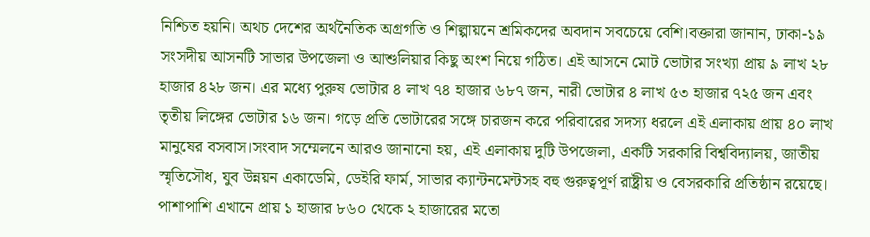নিশ্চিত হয়নি। অথচ দেশের অর্থনৈতিক অগ্রগতি ও শিল্পায়নে শ্রমিকদের অবদান সবচেয়ে বেশি।বক্তারা জানান, ঢাকা-১৯ সংসদীয় আসনটি সাভার উপজেলা ও আশুলিয়ার কিছু অংশ নিয়ে গঠিত। এই আসনে মোট ভোটার সংখ্যা প্রায় ৯ লাখ ২৮ হাজার ৪২৮ জন। এর মধ্যে পুরুষ ভোটার ৪ লাখ ৭৪ হাজার ৬৮৭ জন, নারী ভোটার ৪ লাখ ৫৩ হাজার ৭২৫ জন এবং তৃতীয় লিঙ্গের ভোটার ১৬ জন। গড়ে প্রতি ভোটারের সঙ্গে চারজন করে পরিবারের সদস্য ধরলে এই এলাকায় প্রায় ৪০ লাখ মানুষের বসবাস।সংবাদ সম্মেলনে আরও জানানো হয়, এই এলাকায় দুটি উপজেলা, একটি সরকারি বিশ্ববিদ্যালয়, জাতীয় স্মৃতিসৌধ, যুব উন্নয়ন একাডেমি, ডেইরি ফার্ম, সাভার ক্যান্টনমেন্টসহ বহু গুরুত্বপূর্ণ রাষ্ট্রীয় ও বেসরকারি প্রতিষ্ঠান রয়েছে। পাশাপাশি এখানে প্রায় ১ হাজার ৮৬০ থেকে ২ হাজারের মতো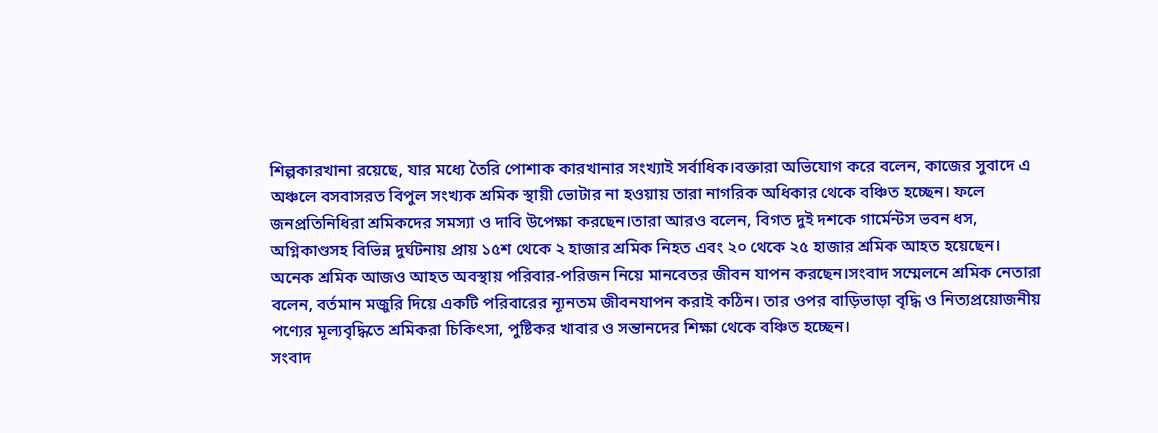শিল্পকারখানা রয়েছে, যার মধ্যে তৈরি পোশাক কারখানার সংখ্যাই সর্বাধিক।বক্তারা অভিযোগ করে বলেন, কাজের সুবাদে এ অঞ্চলে বসবাসরত বিপুল সংখ্যক শ্রমিক স্থায়ী ভোটার না হওয়ায় তারা নাগরিক অধিকার থেকে বঞ্চিত হচ্ছেন। ফলে জনপ্রতিনিধিরা শ্রমিকদের সমস্যা ও দাবি উপেক্ষা করছেন।তারা আরও বলেন, বিগত দুই দশকে গার্মেন্টস ভবন ধস, অগ্নিকাণ্ডসহ বিভিন্ন দুর্ঘটনায় প্রায় ১৫শ থেকে ২ হাজার শ্রমিক নিহত এবং ২০ থেকে ২৫ হাজার শ্রমিক আহত হয়েছেন। অনেক শ্রমিক আজও আহত অবস্থায় পরিবার-পরিজন নিয়ে মানবেতর জীবন যাপন করছেন।সংবাদ সম্মেলনে শ্রমিক নেতারা বলেন, বর্তমান মজুরি দিয়ে একটি পরিবারের ন্যূনতম জীবনযাপন করাই কঠিন। তার ওপর বাড়িভাড়া বৃদ্ধি ও নিত্যপ্রয়োজনীয় পণ্যের মূল্যবৃদ্ধিতে শ্রমিকরা চিকিৎসা, পুষ্টিকর খাবার ও সন্তানদের শিক্ষা থেকে বঞ্চিত হচ্ছেন।
সংবাদ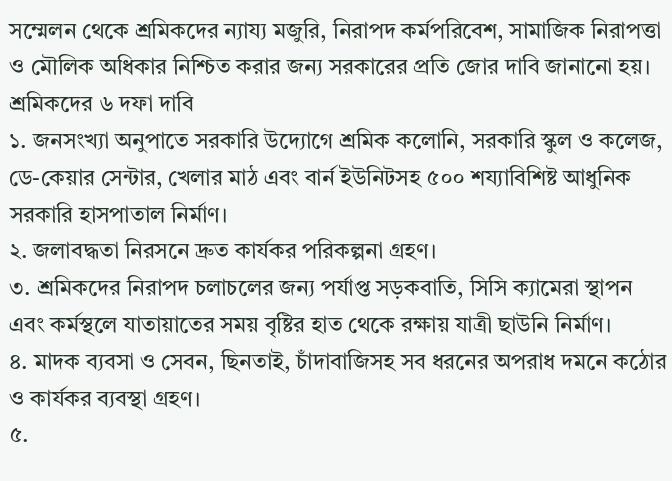সম্মেলন থেকে শ্রমিকদের ন্যায্য মজুরি, নিরাপদ কর্মপরিবেশ, সামাজিক নিরাপত্তা ও মৌলিক অধিকার নিশ্চিত করার জন্য সরকারের প্রতি জোর দাবি জানানো হয়।
শ্রমিকদের ৬ দফা দাবি
১. জনসংখ্যা অনুপাতে সরকারি উদ্যোগে শ্রমিক কলোনি, সরকারি স্কুল ও কলেজ, ডে-কেয়ার সেন্টার, খেলার মাঠ এবং বার্ন ইউনিটসহ ৫০০ শয্যাবিশিষ্ট আধুনিক সরকারি হাসপাতাল নির্মাণ।
২. জলাবদ্ধতা নিরসনে দ্রুত কার্যকর পরিকল্পনা গ্রহণ।
৩. শ্রমিকদের নিরাপদ চলাচলের জন্য পর্যাপ্ত সড়কবাতি, সিসি ক্যামেরা স্থাপন এবং কর্মস্থলে যাতায়াতের সময় বৃষ্টির হাত থেকে রক্ষায় যাত্রী ছাউনি নির্মাণ।
৪. মাদক ব্যবসা ও সেবন, ছিনতাই, চাঁদাবাজিসহ সব ধরনের অপরাধ দমনে কঠোর ও কার্যকর ব্যবস্থা গ্রহণ।
৫.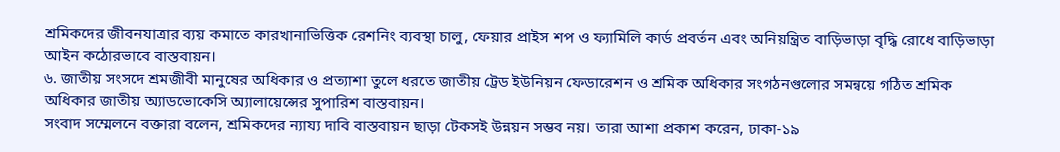শ্রমিকদের জীবনযাত্রার ব্যয় কমাতে কারখানাভিত্তিক রেশনিং ব্যবস্থা চালু, ফেয়ার প্রাইস শপ ও ফ্যামিলি কার্ড প্রবর্তন এবং অনিয়ন্ত্রিত বাড়িভাড়া বৃদ্ধি রোধে বাড়িভাড়া আইন কঠোরভাবে বাস্তবায়ন।
৬. জাতীয় সংসদে শ্রমজীবী মানুষের অধিকার ও প্রত্যাশা তুলে ধরতে জাতীয় ট্রেড ইউনিয়ন ফেডারেশন ও শ্রমিক অধিকার সংগঠনগুলোর সমন্বয়ে গঠিত শ্রমিক অধিকার জাতীয় অ্যাডভোকেসি অ্যালায়েন্সের সুপারিশ বাস্তবায়ন।
সংবাদ সম্মেলনে বক্তারা বলেন, শ্রমিকদের ন্যায্য দাবি বাস্তবায়ন ছাড়া টেকসই উন্নয়ন সম্ভব নয়। তারা আশা প্রকাশ করেন, ঢাকা-১৯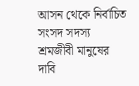আসন থেকে নির্বাচিত সংসদ সদস্য শ্রমজীবী মানুষের দাবি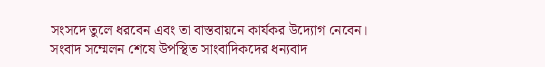সংসদে তুলে ধরবেন এবং তা বাস্তবায়নে কার্যকর উদ্যোগ নেবেন।
সংবাদ সম্মেলন শেষে উপস্থিত সাংবাদিকদের ধন্যবাদ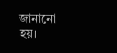জানানো হয়।